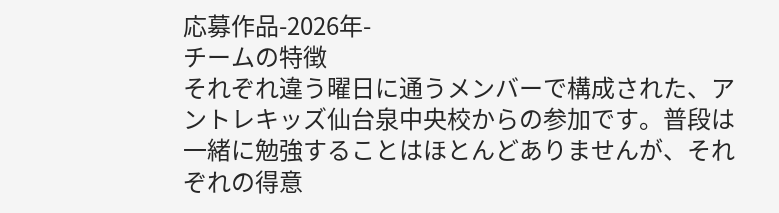応募作品-2026年-
チームの特徴
それぞれ違う曜日に通うメンバーで構成された、アントレキッズ仙台泉中央校からの参加です。普段は一緒に勉強することはほとんどありませんが、それぞれの得意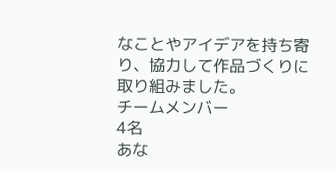なことやアイデアを持ち寄り、協力して作品づくりに取り組みました。
チームメンバー
4名
あな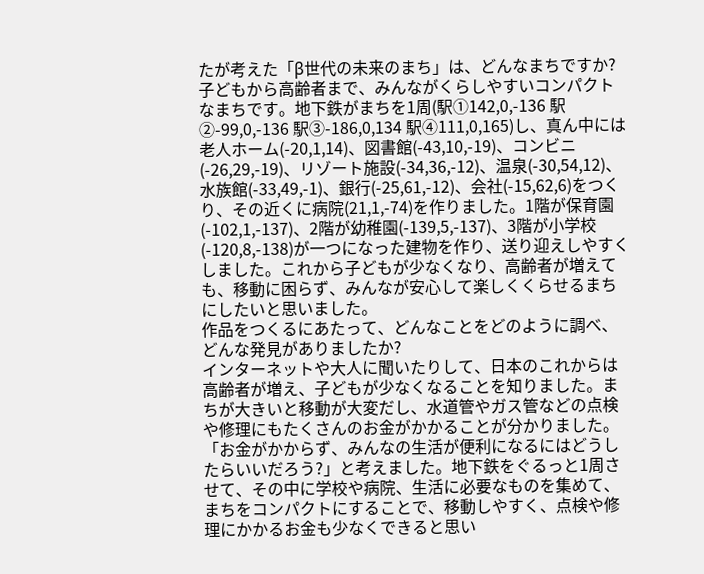たが考えた「β世代の未来のまち」は、どんなまちですか?
子どもから高齢者まで、みんながくらしやすいコンパクトなまちです。地下鉄がまちを1周(駅①142,0,-136 駅②-99,0,-136 駅③-186,0,134 駅④111,0,165)し、真ん中には老人ホーム(-20,1,14)、図書館(-43,10,-19)、コンビニ(-26,29,-19)、リゾート施設(-34,36,-12)、温泉(-30,54,12)、水族館(-33,49,-1)、銀行(-25,61,-12)、会社(-15,62,6)をつくり、その近くに病院(21,1,-74)を作りました。1階が保育園(-102,1,-137)、2階が幼稚園(-139,5,-137)、3階が小学校(-120,8,-138)が一つになった建物を作り、送り迎えしやすくしました。これから子どもが少なくなり、高齢者が増えても、移動に困らず、みんなが安心して楽しくくらせるまちにしたいと思いました。
作品をつくるにあたって、どんなことをどのように調べ、どんな発見がありましたか?
インターネットや大人に聞いたりして、日本のこれからは高齢者が増え、子どもが少なくなることを知りました。まちが大きいと移動が大変だし、水道管やガス管などの点検や修理にもたくさんのお金がかかることが分かりました。「お金がかからず、みんなの生活が便利になるにはどうしたらいいだろう?」と考えました。地下鉄をぐるっと1周させて、その中に学校や病院、生活に必要なものを集めて、まちをコンパクトにすることで、移動しやすく、点検や修理にかかるお金も少なくできると思い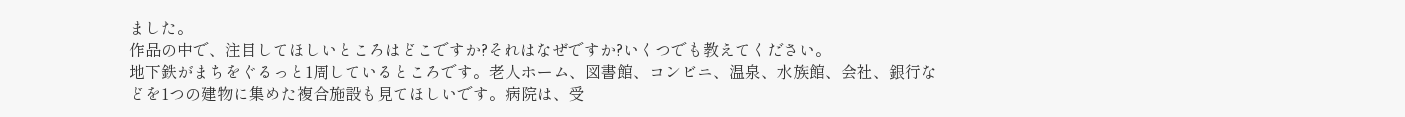ました。
作品の中で、注目してほしいところはどこですか?それはなぜですか?いくつでも教えてください。
地下鉄がまちをぐるっと1周しているところです。老人ホーム、図書館、コンビニ、温泉、水族館、会社、銀行などを1つの建物に集めた複合施設も見てほしいです。病院は、受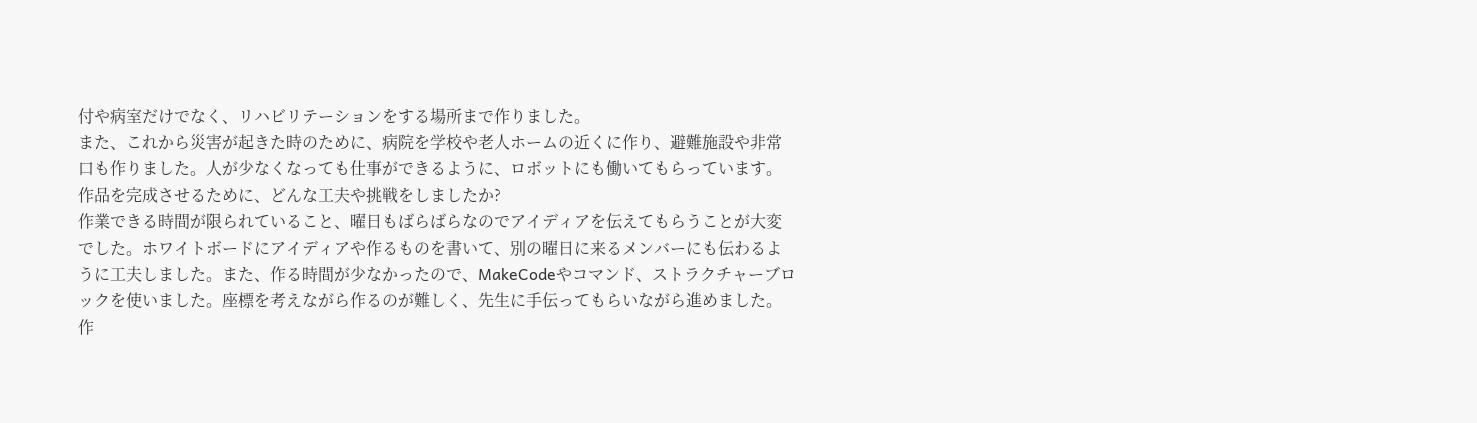付や病室だけでなく、リハビリテーションをする場所まで作りました。
また、これから災害が起きた時のために、病院を学校や老人ホームの近くに作り、避難施設や非常口も作りました。人が少なくなっても仕事ができるように、ロボットにも働いてもらっています。
作品を完成させるために、どんな工夫や挑戦をしましたか?
作業できる時間が限られていること、曜日もばらばらなのでアイディアを伝えてもらうことが大変でした。ホワイトボードにアイディアや作るものを書いて、別の曜日に来るメンバーにも伝わるように工夫しました。また、作る時間が少なかったので、MakeCodeやコマンド、ストラクチャーブロックを使いました。座標を考えながら作るのが難しく、先生に手伝ってもらいながら進めました。
作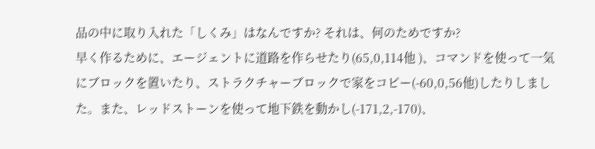品の中に取り入れた「しくみ」はなんですか? それは、何のためですか?
早く作るために、エージェントに道路を作らせたり(65,0,114他 )、コマンドを使って一気にブロックを置いたり、ストラクチャーブロックで家をコピー(-60,0,56他)したりしました。また、レッドストーンを使って地下鉄を動かし(-171,2,-170)、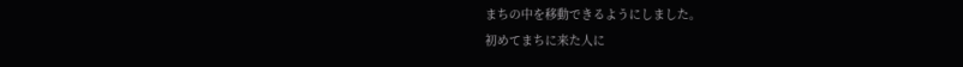まちの中を移動できるようにしました。
初めてまちに来た人に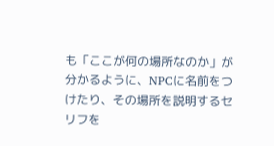も「ここが何の場所なのか」が分かるように、NPCに名前をつけたり、その場所を説明するセリフを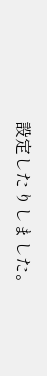設定したりしました。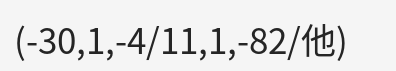(-30,1,-4/11,1,-82/他)